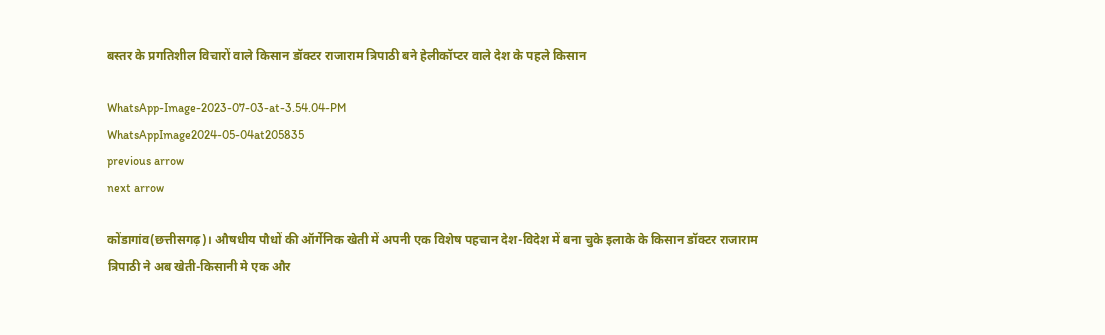बस्तर के प्रगतिशील विचारों वाले किसान डॉक्टर राजाराम त्रिपाठी बने हेलीकॉप्टर वाले देश के पहले किसान

WhatsApp-Image-2023-07-03-at-3.54.04-PM
WhatsAppImage2024-05-04at205835
previous arrow
next arrow

कोंडागांव(छत्तीसगढ़)। औषधीय पौधों की ऑर्गेनिक खेती में अपनी एक विशेष पहचान देश-विदेश में बना चुके इलाके के किसान डॉक्टर राजाराम त्रिपाठी ने अब खेती-किसानी मे एक और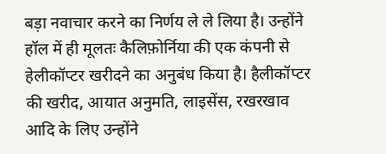बड़ा नवाचार करने का निर्णय ले ले लिया है। उन्होंने हॉल में ही मूलतः कैलिफ़ोर्निया की एक कंपनी से हेलीकॉप्टर खरीदने का अनुबंध किया है। हैलीकॉप्टर की खरीद, आयात अनुमति, लाइसेंस, रखरखाव आदि के लिए उन्होंने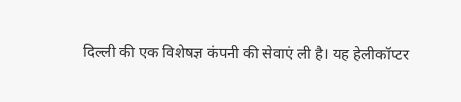दिल्ली की एक विशेषज्ञ कंपनी की सेवाएं ली है। यह हेलीकॉप्टर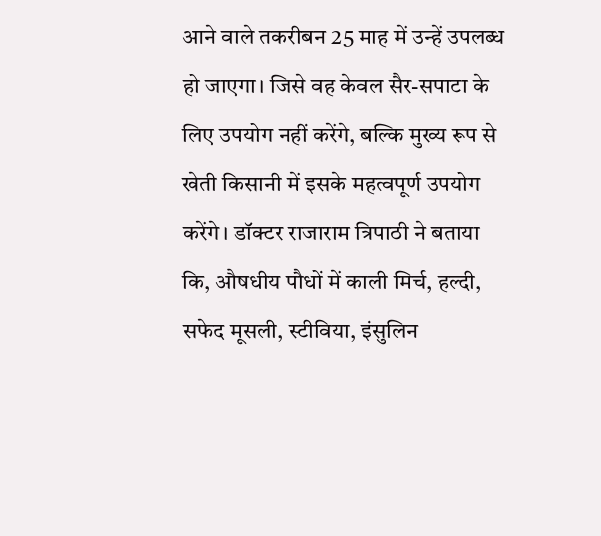आने वाले तकरीबन 25 माह में उन्हें उपलब्ध हो जाएगा। जिसे वह केवल सैर-सपाटा के लिए उपयोग नहीं करेंगे, बल्कि मुख्य रूप से खेती किसानी में इसके महत्वपूर्ण उपयोग करेंगे। डॉक्टर राजाराम त्रिपाठी ने बताया कि, औषधीय पौधों में काली मिर्च, हल्दी, सफेद मूसली, स्टीविया, इंसुलिन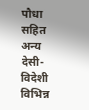पौधा सहित अन्य देसी- विदेशी विभिन्न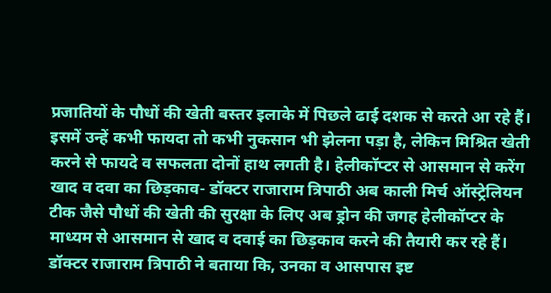प्रजातियों के पौधों की खेती बस्तर इलाके में पिछले ढाई दशक से करते आ रहे हैं। इसमें उन्हें कभी फायदा तो कभी नुकसान भी झेलना पड़ा है, लेकिन मिश्रित खेती करने से फायदे व सफलता दोनों हाथ लगती है। हेलीकॉप्टर से आसमान से करेंग खाद व दवा का छिड़काव- डॉक्टर राजाराम त्रिपाठी अब काली मिर्च ऑस्ट्रेलियन टीक जैसे पौधों की खेती की सुरक्षा के लिए अब ड्रोन की जगह हेलीकॉप्टर के माध्यम से आसमान से खाद व दवाई का छिड़काव करने की तैयारी कर रहे हैं। डॉक्टर राजाराम त्रिपाठी ने बताया कि, उनका व आसपास इष्ट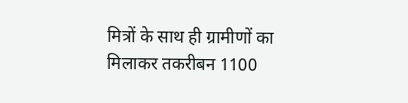मित्रों के साथ ही ग्रामीणों का मिलाकर तकरीबन 1100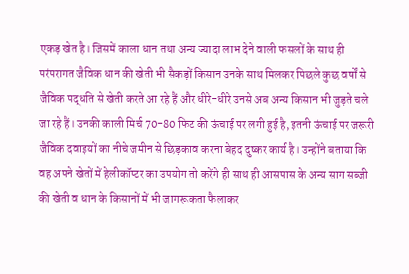एकड़ खेत है। जिसमें काला धान तथा अन्य ज्यादा लाभ देने वाली फसलों के साथ ही परंपरागत जैविक धान की खेती भी सैकड़ों किसान उनके साथ मिलकर पिछले कुछ वर्षों से जैविक पद्धति से खेती करते आ रहे हैं और धीरे-धीरे उनसे अब अन्य किसान भी जुड़ते चले जा रहे हैं। उनकी काली मिर्च 70-80 फिट की ऊंचाई पर लगी हुई है, इतनी ऊंचाई पर जरूरी जैविक दवाइयों का नीचे जमीन से छिड़काव करना बेहद दुष्कर कार्य है। उन्होंने बताया कि वह अपने खेतों में हेलीकॉप्टर का उपयोग तो करेंगे ही साथ ही आसपास के अन्य साग सब्जी की खेती व धान के किसानों में भी जागरूकता फैलाकर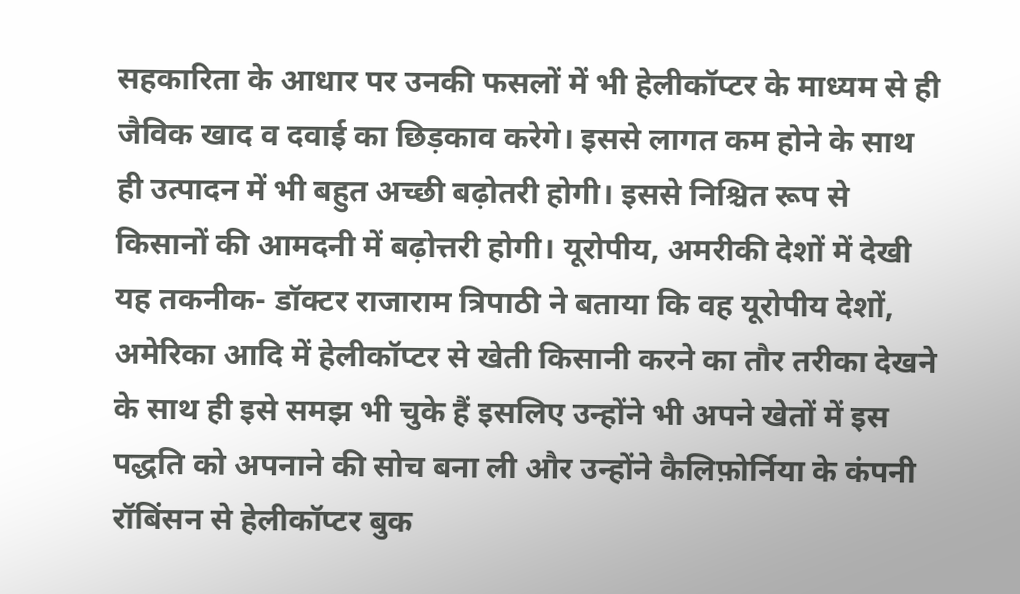सहकारिता के आधार पर उनकी फसलों में भी हेलीकॉप्टर के माध्यम से ही जैविक खाद व दवाई का छिड़काव करेगे। इससे लागत कम होने के साथ ही उत्पादन में भी बहुत अच्छी बढ़ोतरी होगी। इससे निश्चित रूप से किसानों की आमदनी में बढ़ोत्तरी होगी। यूरोपीय, अमरीकी देशों में देखी यह तकनीक- डॉक्टर राजाराम त्रिपाठी ने बताया कि वह यूरोपीय देशों, अमेरिका आदि में हेलीकॉप्टर से खेती किसानी करने का तौर तरीका देखने के साथ ही इसे समझ भी चुके हैं इसलिए उन्होंने भी अपने खेतों में इस पद्धति को अपनाने की सोच बना ली और उन्होंने कैलिफ़ोर्निया के कंपनी रॉबिंसन से हेलीकॉप्टर बुक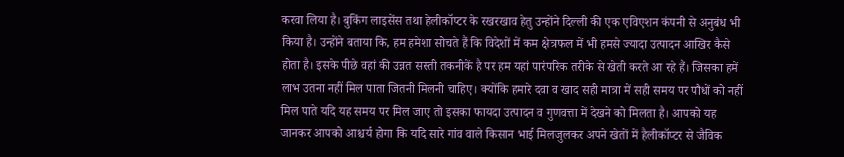करवा लिया है। बुकिंग लाइसेंस तथा हेलीकॉप्टर के रखरखाव हेतु उन्होंने दिल्ली की एक एविएशन कंपनी से अनुबंध भी किया है। उन्होंने बताया कि, हम हमेशा सोचते हैं कि विदेशों में कम क्षेत्रफल में भी हमसे ज्यादा उत्पादन आखिर कैसे होता है। इसके पीछे वहां की उन्नत सस्ती तकनीकें है पर हम यहां पारंपरिक तरीके से खेती करते आ रहे हैं। जिसका हमें लाभ उतना नहीं मिल पाता जितनी मिलनी चाहिए। क्योंकि हमारे दवा व खाद सही मात्रा में सही समय पर पौधों को नहीं मिल पाते यदि यह समय पर मिल जाए तो इसका फायदा उत्पादन व गुणवत्ता में देखने को मिलता है। आपको यह जानकर आपको आश्चर्य होगा कि यदि सारे गांव वाले किसान भाई मिलजुलकर अपने खेतों में हैलीकॉप्टर से जैविक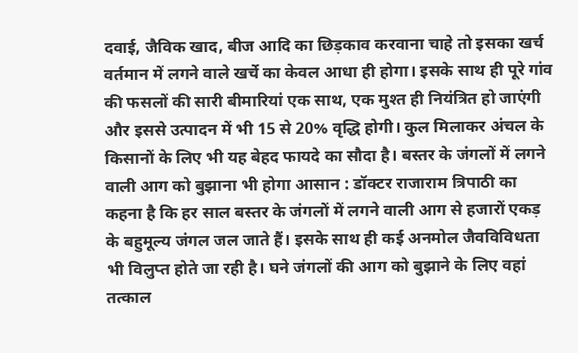दवाई, जैविक खाद, बीज आदि का छिड़काव करवाना चाहे तो इसका खर्च वर्तमान में लगने वाले खर्चे का केवल आधा ही होगा। इसके साथ ही पूरे गांव की फसलों की सारी बीमारियां एक साथ, एक मुश्त ही नियंत्रित हो जाएंगी और इससे उत्पादन में भी 15 से 20% वृद्धि होगी। कुल मिलाकर अंचल के किसानों के लिए भी यह बेहद फायदे का सौदा है। बस्तर के जंगलों में लगने वाली आग को बुझाना भी होगा आसान : डॉक्टर राजाराम त्रिपाठी का कहना है कि हर साल बस्तर के जंगलों में लगने वाली आग से हजारों एकड़ के बहुमूल्य जंगल जल जाते हैं। इसके साथ ही कई अनमोल जैवविविधता भी विलुप्त होते जा रही है। घने जंगलों की आग को बुझाने के लिए वहां तत्काल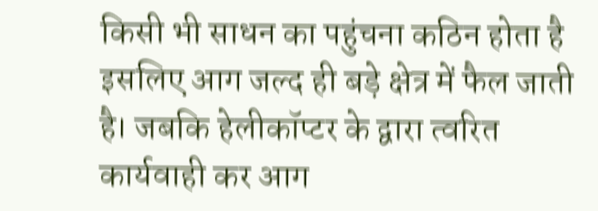किसी भी साधन का पहुंचना कठिन होता है इसलिए आग जल्द ही बड़े क्षेत्र में फैल जाती है। जबकि हेलीकॉप्टर के द्वारा त्वरित कार्यवाही कर आग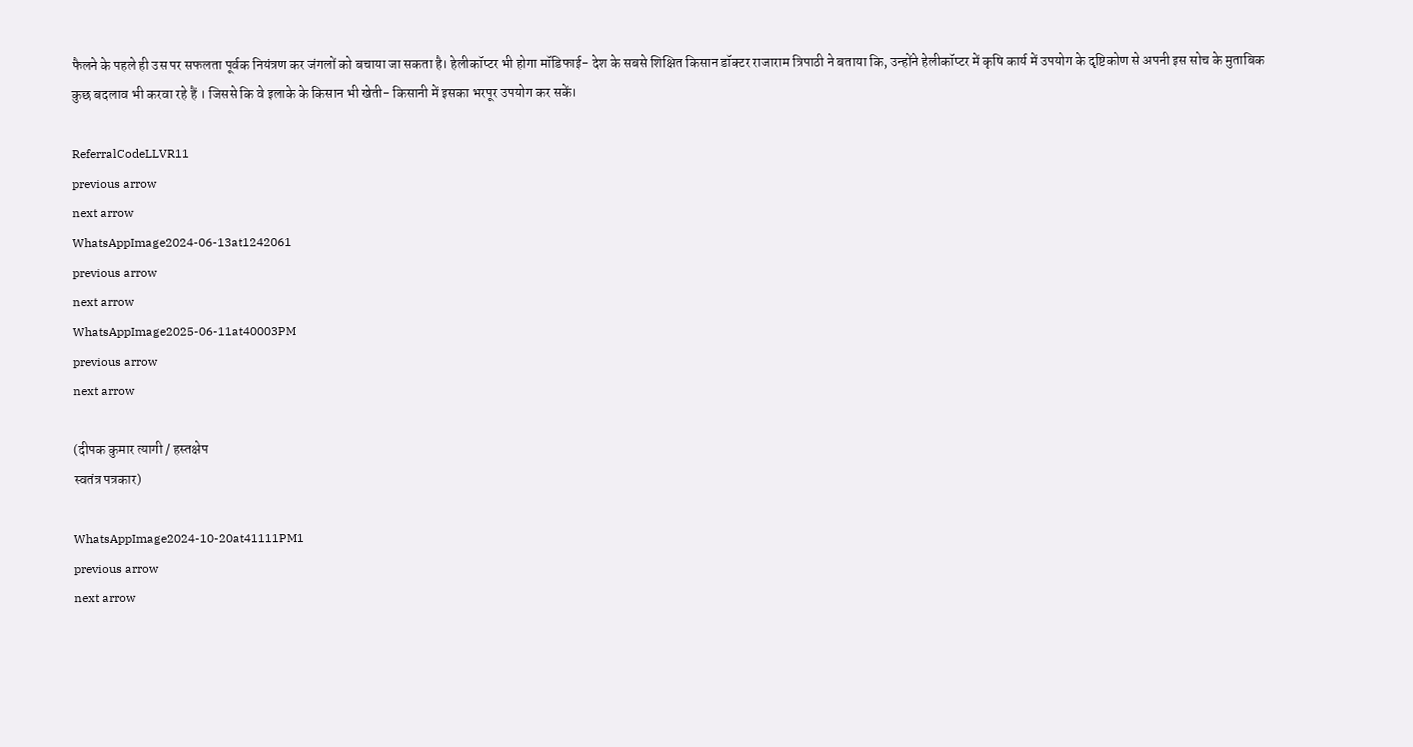फैलने के पहले ही उस पर सफलता पूर्वक नियंत्रण कर जंगलों को बचाया जा सकता है। हेलीकॉप्टर भी होगा मॉडिफाई- देश के सबसे शिक्षित किसान डॉक्टर राजाराम त्रिपाठी ने बताया कि, उन्होंने हेलीकॉप्टर में कृषि कार्य में उपयोग के दृष्टिकोण से अपनी इस सोच के मुताबिक कुछ बदलाव भी करवा रहे हैं । जिससे कि वे इलाके के किसान भी खेती- किसानी में इसका भरपूर उपयोग कर सकें।

ReferralCodeLLVR11
previous arrow
next arrow
WhatsAppImage2024-06-13at1242061
previous arrow
next arrow
WhatsAppImage2025-06-11at40003PM
previous arrow
next arrow

(दीपक कुमार त्यागी / हस्तक्षेप
स्वतंत्र पत्रकार)

WhatsAppImage2024-10-20at41111PM1
previous arrow
next arrow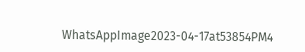WhatsAppImage2023-04-17at53854PM4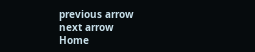previous arrow
next arrow
Home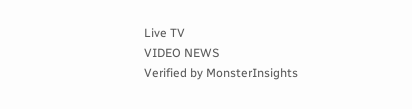Live TV
VIDEO NEWS
Verified by MonsterInsights